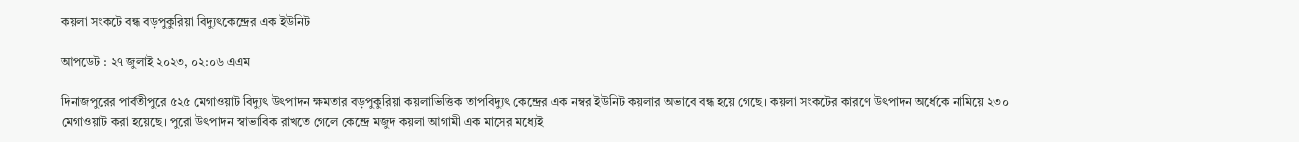কয়লা সংকটে বন্ধ বড়পুকুরিয়া বিদ্যুৎকেন্দ্রের এক ইউনিট

আপডেট : ২৭ জুলাই ২০২৩, ০২:০৬ এএম

দিনাজপুরের পার্বতীপুরে ৫২৫ মেগাওয়াট বিদ্যুৎ উৎপাদন ক্ষমতার বড়পুকুরিয়া কয়লাভিত্তিক তাপবিদ্যুৎ কেন্দ্রের এক নম্বর ইউনিট কয়লার অভাবে বন্ধ হয়ে গেছে। কয়লা সংকটের কারণে উৎপাদন অর্ধেকে নামিয়ে ২৩০ মেগাওয়াট করা হয়েছে। পুরো উৎপাদন স্বাভাবিক রাখতে গেলে কেন্দ্রে মজুদ কয়লা আগামী এক মাসের মধ্যেই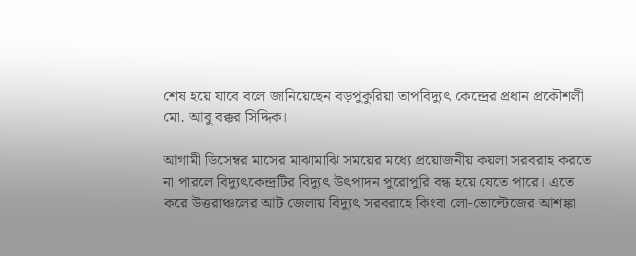শেষ হয়ে যাবে বলে জানিয়েছেন বড়পুকুরিয়া তাপবিদ্যুৎ কেন্দ্রের প্রধান প্রকৌশলী মো. আবু বক্কর সিদ্দিক।

আগামী ডিসেম্বর মাসের মাঝামাঝি সময়ের মধ্যে প্রয়োজনীয় কয়লা সরবরাহ করতে না পারলে বিদ্যুৎকেন্দ্রটির বিদ্যুৎ উৎপাদন পুরোপুরি বন্ধ হয়ে যেতে পারে। এতে করে উত্তরাঞ্চলের আট জেলায় বিদ্যুৎ সরবরাহে কিংবা লো-ভোল্টেজের আশঙ্কা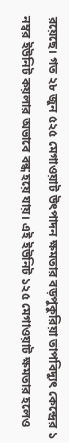রয়েছে। গত ২৮ জুন ৫২৫ মেগাওয়াট উৎপাদন ক্ষমতার বড়পুকুরিয়া তাপবিদ্যুৎ কেন্দ্রের ১ নম্বর ইউনিট কয়লার অভাবে বন্ধ হয়ে যায়। এই ইউনিট ১২৫ মেগাওয়াট ক্ষমতার হলেও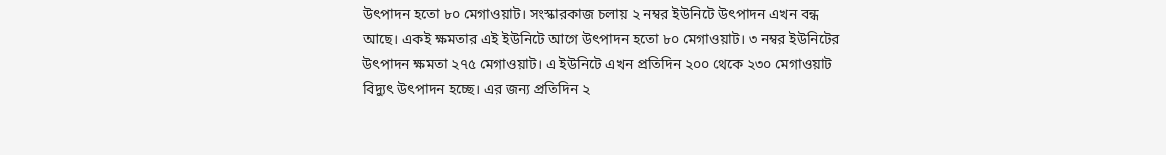উৎপাদন হতো ৮০ মেগাওয়াট। সংস্কারকাজ চলায় ২ নম্বর ইউনিটে উৎপাদন এখন বন্ধ আছে। একই ক্ষমতার এই ইউনিটে আগে উৎপাদন হতো ৮০ মেগাওয়াট। ৩ নম্বর ইউনিটের উৎপাদন ক্ষমতা ২৭৫ মেগাওয়াট। এ ইউনিটে এখন প্রতিদিন ২০০ থেকে ২৩০ মেগাওয়াট বিদ্যুৎ উৎপাদন হচ্ছে। এর জন্য প্রতিদিন ২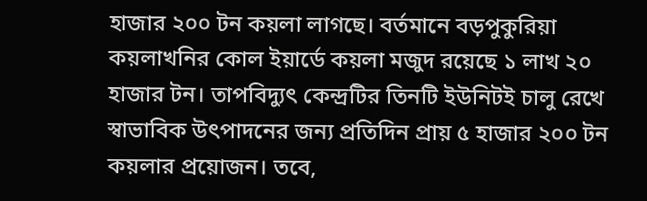হাজার ২০০ টন কয়লা লাগছে। বর্তমানে বড়পুকুরিয়া কয়লাখনির কোল ইয়ার্ডে কয়লা মজুদ রয়েছে ১ লাখ ২০ হাজার টন। তাপবিদ্যুৎ কেন্দ্রটির তিনটি ইউনিটই চালু রেখে স্বাভাবিক উৎপাদনের জন্য প্রতিদিন প্রায় ৫ হাজার ২০০ টন কয়লার প্রয়োজন। তবে,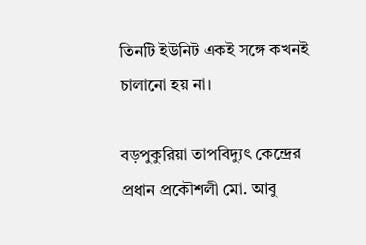তিনটি ইউনিট একই সঙ্গে কখনই চালানো হয় না।

বড়পুকুরিয়া তাপবিদ্যুৎ কেন্দ্রের প্রধান প্রকৌশলী মো. আবু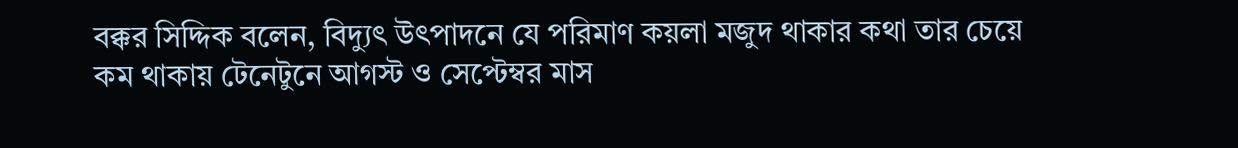বক্কর সিদ্দিক বলেন, বিদ্যুৎ উৎপাদনে যে পরিমাণ কয়লা মজুদ থাকার কথা তার চেয়ে কম থাকায় টেনেটুনে আগস্ট ও সেপ্টেম্বর মাস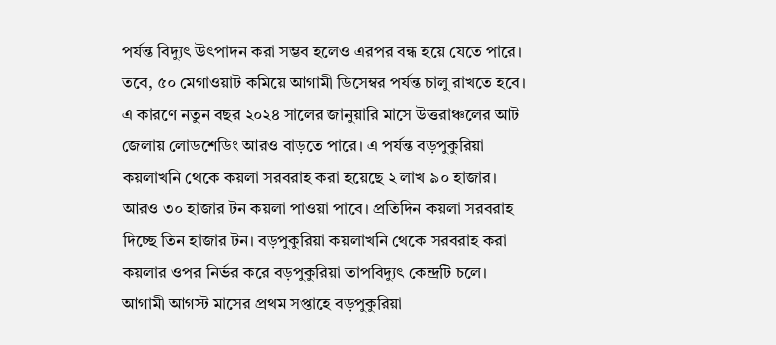পর্যন্ত বিদ্যুৎ উৎপাদন করা সম্ভব হলেও এরপর বন্ধ হয়ে যেতে পারে। তবে, ৫০ মেগাওয়াট কমিয়ে আগামী ডিসেম্বর পর্যন্ত চালু রাখতে হবে। এ কারণে নতুন বছর ২০২৪ সালের জানুয়ারি মাসে উত্তরাঞ্চলের আট জেলায় লোডশেডিং আরও বাড়তে পারে। এ পর্যন্ত বড়পুকুরিয়া কয়লাখনি থেকে কয়লা সরবরাহ করা হয়েছে ২ লাখ ৯০ হাজার। আরও ৩০ হাজার টন কয়লা পাওয়া পাবে। প্রতিদিন কয়লা সরবরাহ দিচ্ছে তিন হাজার টন। বড়পুকুরিয়া কয়লাখনি থেকে সরবরাহ করা কয়লার ওপর নির্ভর করে বড়পুকুরিয়া তাপবিদ্যুৎ কেন্দ্রটি চলে। আগামী আগস্ট মাসের প্রথম সপ্তাহে বড়পুকুরিয়া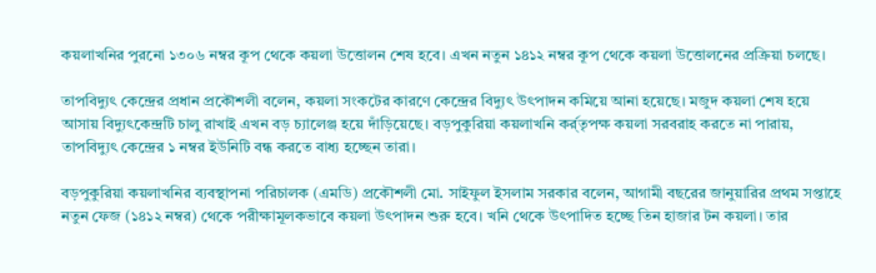কয়লাখনির পুরনো ১৩০৬ নম্বর কূপ থেকে কয়লা উত্তোলন শেষ হবে। এখন নতুন ১৪১২ নম্বর কূপ থেকে কয়লা উত্তোলনের প্রক্রিয়া চলছে।

তাপবিদ্যুৎ কেন্দ্রের প্রধান প্রকৌশলী বলেন, কয়লা সংকটের কারণে কেন্দ্রের বিদ্যুৎ উৎপাদন কমিয়ে আনা হয়েছে। মজুদ কয়লা শেষ হয়ে আসায় বিদ্যুৎকেন্দ্রটি চালু রাখাই এখন বড় চ্যালেঞ্জ হয়ে দাঁড়িয়েছে। বড়পুকুরিয়া কয়লাখনি কর্র্তৃপক্ষ কয়লা সরবরাহ করতে না পারায়, তাপবিদ্যুৎ কেন্দ্রের ১ নম্বর ইউনিটি বন্ধ করতে বাধ্য হচ্ছেন তারা।

বড়পুকুরিয়া কয়লাখনির ব্যবস্থাপনা পরিচালক (এমডি) প্রকৌশলী মো. সাইফুল ইসলাম সরকার বলেন, আগামী বছরের জানুয়ারির প্রথম সপ্তাহে নতুন ফেজ (১৪১২ নম্বর) থেকে পরীক্ষামূলকভাবে কয়লা উৎপাদন শুরু হবে। খনি থেকে উৎপাদিত হচ্ছে তিন হাজার টন কয়লা। তার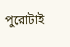পুরোটাই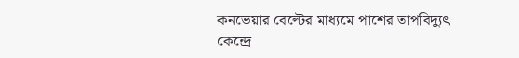কনভেয়ার বেল্টের মাধ্যমে পাশের তাপবিদ্যুৎ কেন্দ্রে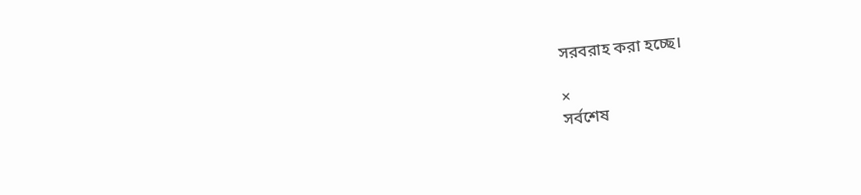সরবরাহ করা হচ্ছে।

×
সর্বশেষ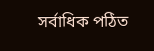সর্বাধিক পঠিত